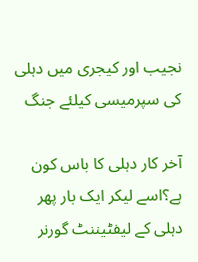نجیب اور کیجری میں دہلی کی سپرمیسی کیلئے جنگ

آخر کار دہلی کا باس کون ہے؟اسے لیکر ایک بار پھر دہلی کے لیفٹیننٹ گورنر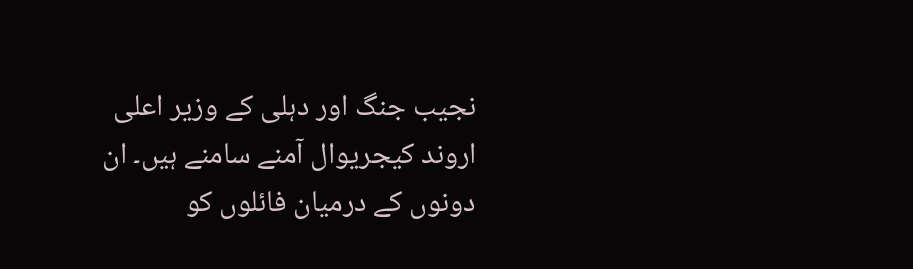نجیب جنگ اور دہلی کے وزیر اعلی اروند کیجریوال آمنے سامنے ہیں۔ ان دونوں کے درمیان فائلوں کو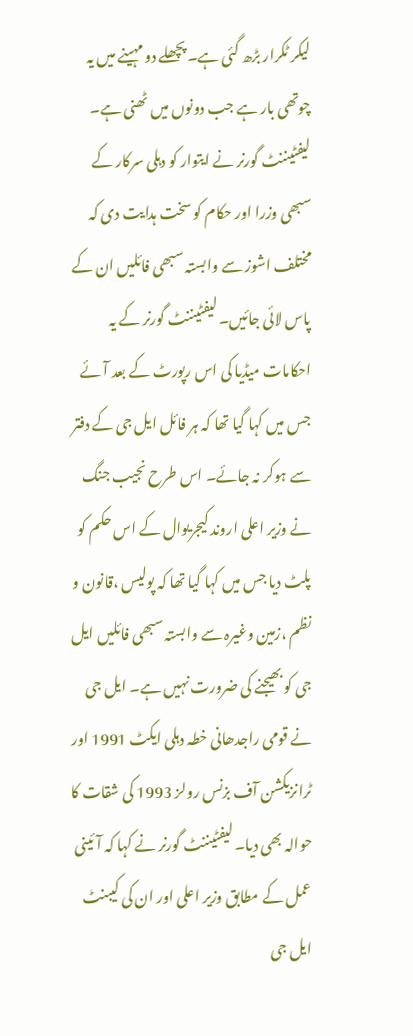لیکر ٹکرار بڑھ گئی ہے۔ پچھلے دو مہینے میں یہ چوتھی بار ہے جب دونوں میں ٹھنی ہے۔ لیفٹیننٹ گورنر نے ایتوار کو دہلی سرکار کے سبھی وزرا اور حکام کو سخت ہدایت دی کہ مختلف اشوز سے وابستہ سبھی فائلیں ان کے پاس لائی جائیں۔ لیفٹیننٹ گورنر کے یہ احکامات میڈیا کی اس رپورٹ کے بعد آئے جس میں کہا گیا تھا کہ ہر فائل ایل جی کے دفتر سے ہوکر نہ جائے۔ اس طرح نجیب جنگ نے وزیر اعلی اروند کیجریوال کے اس حکم کو پلٹ دیا جس میں کہا گیا تھا کہ پولیس ،قانون و نظم ،زمین وغیرہ سے وابستہ سبھی فائلیں ایل جی کو بھیجنے کی ضرورت نہیں ہے۔ ایل جی نے قومی راجدھانی خطہ دہلی ایکٹ 1991 اور ٹرانزیکشن آف بزنس رولز 1993 کی شقات کا حوالہ بھی دیا۔ لیفٹیننٹ گورنر نے کہا کہ آئینی عمل کے مطابق وزیر اعلی اور ان کی کیبنٹ ایل جی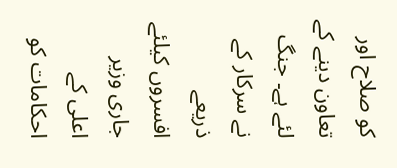کو صلاح اور تعاون دینے کے لئے ہے۔ جنگ نے سرکار کے ذریعے افسروں کیلئے جاری وزیر اعلی کے احکامات کو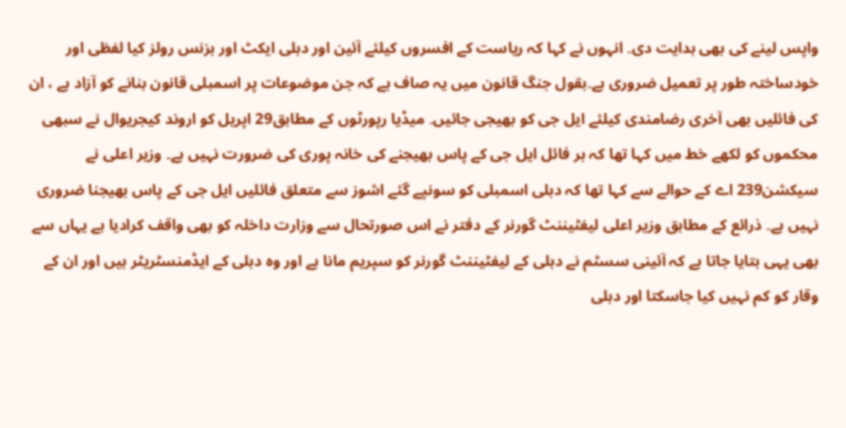واپس لینے کی بھی ہدایت دی۔ انہوں نے کہا کہ ریاست کے افسروں کیلئے آئین اور دہلی ایکٹ اور بزنس رولز کیا لفظی اور خودساختہ طور پر تعمیل ضروری ہے۔بقول جنگ قانون میں یہ صاف ہے کہ جن موضوعات پر اسمبلی قانون بنانے کو آزاد ہے ، ان کی فائلیں بھی آخری رضامندی کیلئے ایل جی کو بھیجی جائیں۔ میڈیا رپورٹوں کے مطابق29 اپریل کو اروند کیجریوال نے سبھی محکموں کو لکھے خط میں کہا تھا کہ ہر فائل ایل جی کے پاس بھیجنے کی خانہ پوری کی ضرورت نہیں ہے۔ وزیر اعلی نے سیکشن239 اے کے حوالے سے کہا تھا کہ دہلی اسمبلی کو سونپے گئے اشوز سے متعلق فائلیں ایل جی کے پاس بھیجنا ضروری نہیں ہے۔ ذرائع کے مطابق وزیر اعلی لیفٹیننٹ گورنر کے دفتر نے اس صورتحال سے وزارت داخلہ کو بھی واقف کرادیا ہے یہاں سے بھی یہی بتایا جاتا ہے کہ آئینی سسٹم نے دہلی کے لیفٹیننٹ گورنر کو سپریم مانا ہے اور وہ دہلی کے ایڈمنسٹریٹر ہیں اور ان کے وقار کو کم نہیں کیا جاسکتا اور دہلی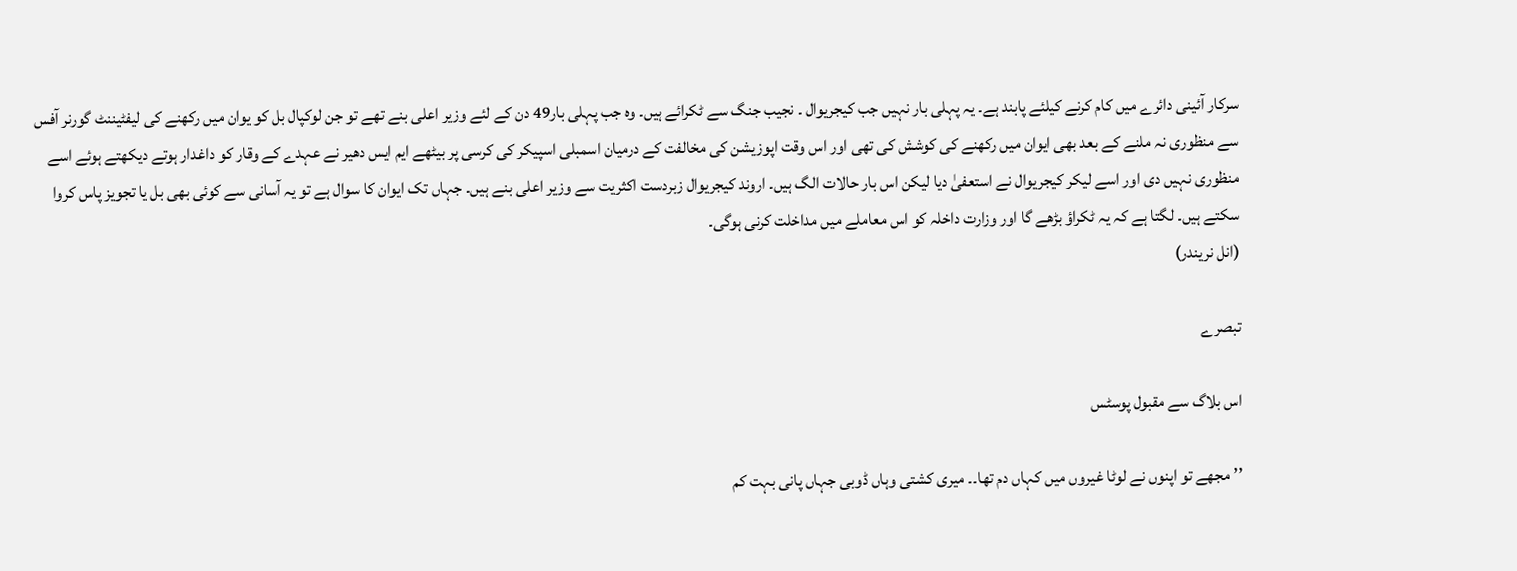سرکار آئینی دائرے میں کام کرنے کیلئے پابند ہے۔ یہ پہلی بار نہیں جب کیجریوال ۔ نجیب جنگ سے ٹکرائے ہیں۔ وہ جب پہلی بار49 دن کے لئے وزیر اعلی بنے تھے تو جن لوکپال بل کو یوان میں رکھنے کی لیفٹیننٹ گورنر آفس سے منظوری نہ ملنے کے بعد بھی ایوان میں رکھنے کی کوشش کی تھی اور اس وقت اپوزیشن کی مخالفت کے درمیان اسمبلی اسپیکر کی کرسی پر بیٹھے ایم ایس دھیر نے عہدے کے وقار کو داغدار ہوتے دیکھتے ہوئے اسے منظوری نہیں دی اور اسے لیکر کیجریوال نے استعفیٰ دیا لیکن اس بار حالات الگ ہیں۔ اروند کیجریوال زبردست اکثریت سے وزیر اعلی بنے ہیں۔ جہاں تک ایوان کا سوال ہے تو یہ آسانی سے کوئی بھی بل یا تجویز پاس کروا سکتے ہیں۔ لگتا ہے کہ یہ ٹکراؤ بڑھے گا اور وزارت داخلہ کو اس معاملے میں مداخلت کرنی ہوگی۔
(انل نریندر)

تبصرے

اس بلاگ سے مقبول پوسٹس

’’مجھے تو اپنوں نے لوٹا غیروں میں کہاں دم تھا۔۔ میری کشتی وہاں ڈوبی جہاں پانی بہت کم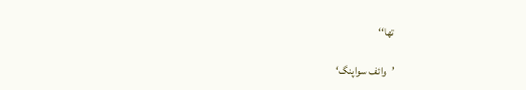تھا‘‘

’وائف سواپنگ‘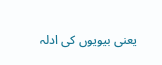یعنی بیویوں کی ادلہ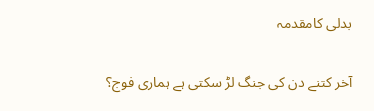بدلی کامقدمہ

آخر کتنے دن کی جنگ لڑ سکتی ہے ہماری فوج؟